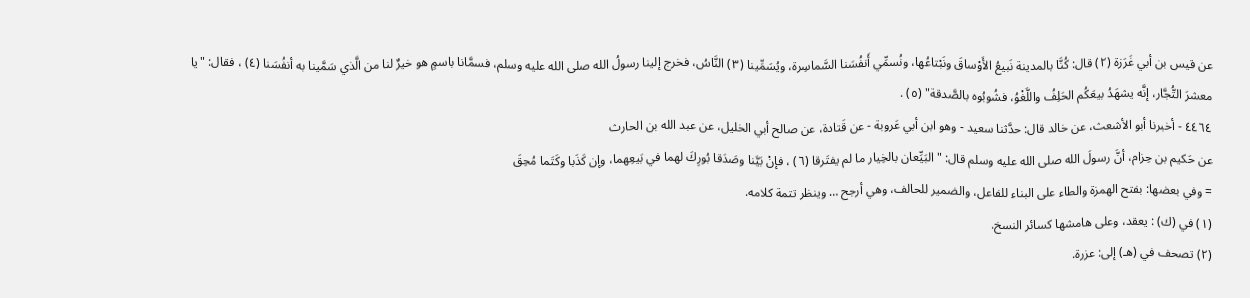عن قيس بن أبي غَرَزة (٢) قال: كُنَّا بالمدينة نَبيعُ الأَوْساقَ ونَبْتاعُها، ونُسمِّي أَنفُسَنا السَّماسِرة، ويُسَمِّينا (٣) النَّاسُ، فخرج إلينا رسولُ الله صلى الله عليه وسلم، فسمَّانا باسمٍ هو خيرٌ لنا من الَّذي سَمَّينا به أنفُسَنا (٤) ، فقال: "يا معشرَ التُّجَّار، إنَّه يشهَدُ بيعَكُم الحَلِفُ واللَّغْوُ، فشُوبُوه بالصَّدقة" (٥) .
٤٤٦٤ - أخبرنا أبو الأشعث، عن خالد قال: حدَّثنا سعيد - وهو ابن أبي عَروبة - عن قَتادة، عن صالح أبي الخليل، عن عبد الله بن الحارث
عن حَكيم بن حِزام، أنَّ رسولَ الله صلى الله عليه وسلم قال: "البَيِّعان بالخِيار ما لم يفتَرقا (٦) ، فإنْ بَيَّنا وصَدَقا بُورِكَ لهما في بَيعِهما، وإن كَذَبا وكَتَما مُحِقَ
= وفي بعضها: بفتح الهمزة والطاء على البناء للفاعل، والضمير للحالف، وهي أرجح … وينظر تتمة كلامه.
(١) في (ك) : يعقد، وعلى هامشها كسائر النسخ.
(٢) تصحف في (هـ) إلى: عزرة.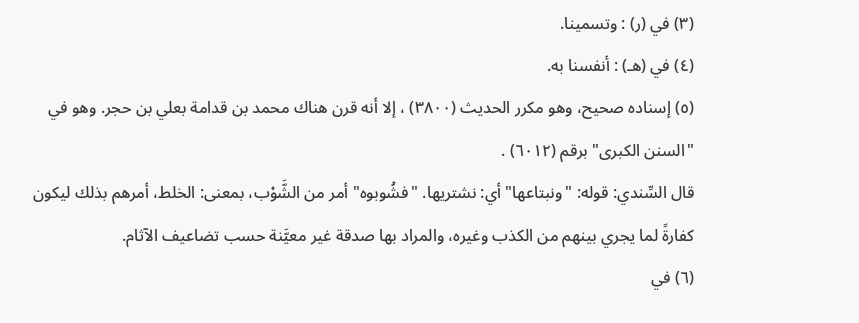(٣) في (ر) : وتسمينا.
(٤) في (هـ) : أنفسنا به.
(٥) إسناده صحيح، وهو مكرر الحديث (٣٨٠٠) ، إلا أنه قرن هناك محمد بن قدامة بعلي بن حجر. وهو في "السنن الكبرى" برقم (٦٠١٢) .
قال السِّندي: قوله: "ونبتاعها" أي: نشتريها. "فشُوبوه" أمر من الشَّوْب، بمعنى: الخلط، أمرهم بذلك ليكون كفارةً لما يجري بينهم من الكذب وغيره، والمراد بها صدقة غير معيَّنة حسب تضاعيف الآثام.
(٦) في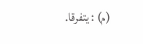(م) : يتفرقا.